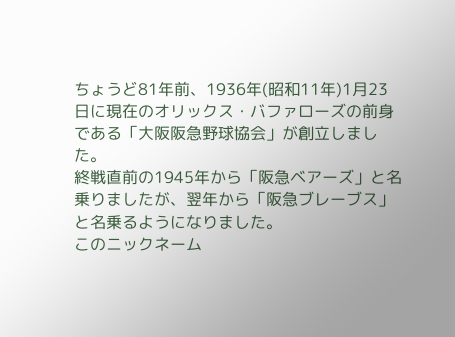ちょうど81年前、1936年(昭和11年)1月23日に現在のオリックス・バファローズの前身である「大阪阪急野球協会」が創立しました。
終戦直前の1945年から「阪急ベアーズ」と名乗りましたが、翌年から「阪急ブレーブス」と名乗るようになりました。
このニックネーム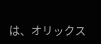は、オリックス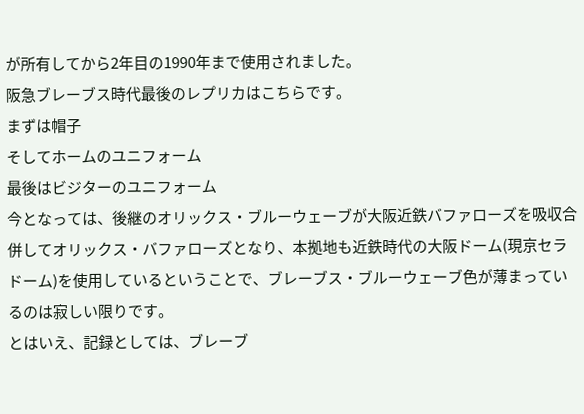が所有してから2年目の1990年まで使用されました。
阪急ブレーブス時代最後のレプリカはこちらです。
まずは帽子
そしてホームのユニフォーム
最後はビジターのユニフォーム
今となっては、後継のオリックス・ブルーウェーブが大阪近鉄バファローズを吸収合併してオリックス・バファローズとなり、本拠地も近鉄時代の大阪ドーム(現京セラドーム)を使用しているということで、ブレーブス・ブルーウェーブ色が薄まっているのは寂しい限りです。
とはいえ、記録としては、ブレーブ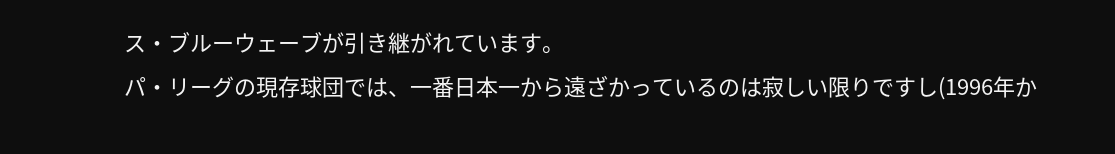ス・ブルーウェーブが引き継がれています。
パ・リーグの現存球団では、一番日本一から遠ざかっているのは寂しい限りですし(1996年か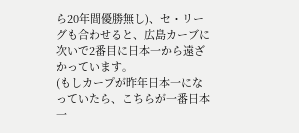ら20年間優勝無し)、セ・リーグも合わせると、広島カーブに次いで2番目に日本一から遠ざかっています。
(もしカープが昨年日本一になっていたら、こちらが一番日本一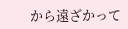から遠ざかって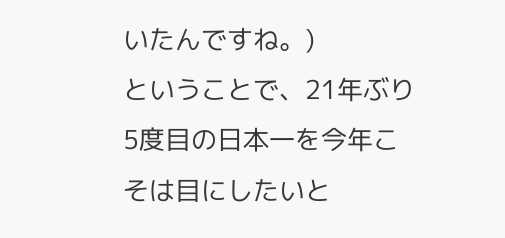いたんですね。)
ということで、21年ぶり5度目の日本一を今年こそは目にしたいと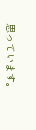思っています。